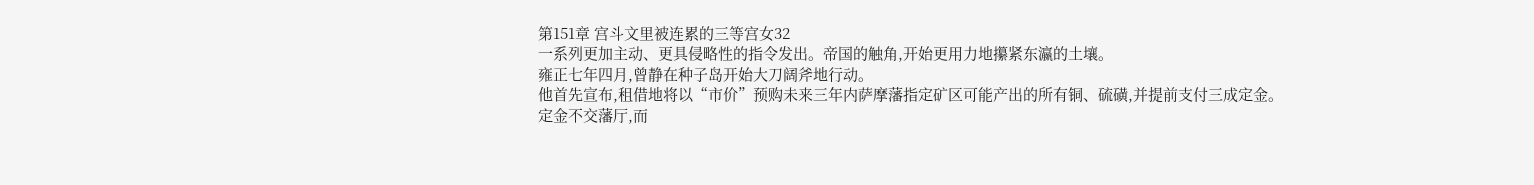第151章 宫斗文里被连累的三等宫女32
一系列更加主动、更具侵略性的指令发出。帝国的触角,开始更用力地攥紧东瀛的土壤。
雍正七年四月,曾静在种子岛开始大刀阔斧地行动。
他首先宣布,租借地将以“市价”预购未来三年内萨摩藩指定矿区可能产出的所有铜、硫磺,并提前支付三成定金。
定金不交藩厅,而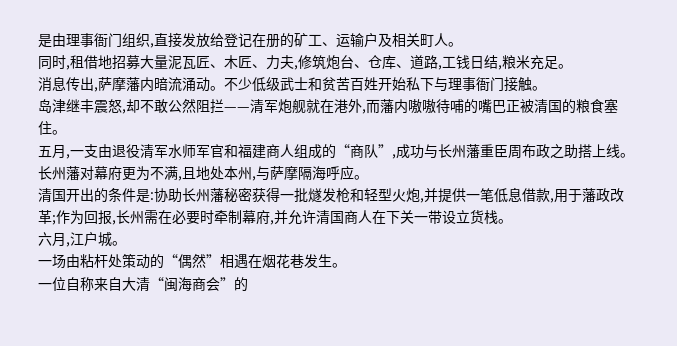是由理事衙门组织,直接发放给登记在册的矿工、运输户及相关町人。
同时,租借地招募大量泥瓦匠、木匠、力夫,修筑炮台、仓库、道路,工钱日结,粮米充足。
消息传出,萨摩藩内暗流涌动。不少低级武士和贫苦百姓开始私下与理事衙门接触。
岛津继丰震怒,却不敢公然阻拦——清军炮舰就在港外,而藩内嗷嗷待哺的嘴巴正被清国的粮食塞住。
五月,一支由退役清军水师军官和福建商人组成的“商队”,成功与长州藩重臣周布政之助搭上线。
长州藩对幕府更为不满,且地处本州,与萨摩隔海呼应。
清国开出的条件是:协助长州藩秘密获得一批燧发枪和轻型火炮,并提供一笔低息借款,用于藩政改革;作为回报,长州需在必要时牵制幕府,并允许清国商人在下关一带设立货栈。
六月,江户城。
一场由粘杆处策动的“偶然”相遇在烟花巷发生。
一位自称来自大清“闽海商会”的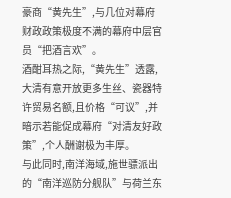豪商“黄先生”,与几位对幕府财政政策极度不满的幕府中层官员“把酒言欢”。
酒酣耳热之际,“黄先生”透露,大清有意开放更多生丝、瓷器特许贸易名额,且价格“可议”,并暗示若能促成幕府“对清友好政策”,个人酬谢极为丰厚。
与此同时,南洋海域,施世骠派出的“南洋巡防分舰队”与荷兰东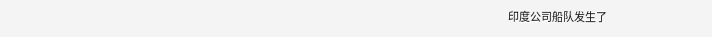印度公司船队发生了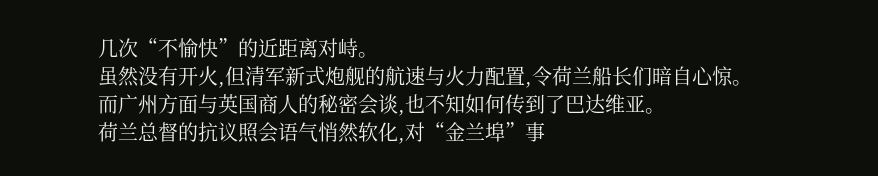几次“不愉快”的近距离对峙。
虽然没有开火,但清军新式炮舰的航速与火力配置,令荷兰船长们暗自心惊。而广州方面与英国商人的秘密会谈,也不知如何传到了巴达维亚。
荷兰总督的抗议照会语气悄然软化,对“金兰埠”事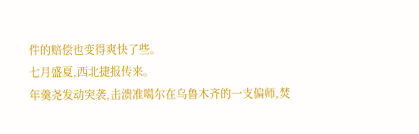件的赔偿也变得爽快了些。
七月盛夏,西北捷报传来。
年羹尧发动突袭,击溃准噶尔在乌鲁木齐的一支偏师,焚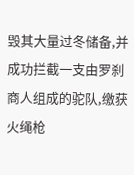毁其大量过冬储备,并成功拦截一支由罗刹商人组成的驼队,缴获火绳枪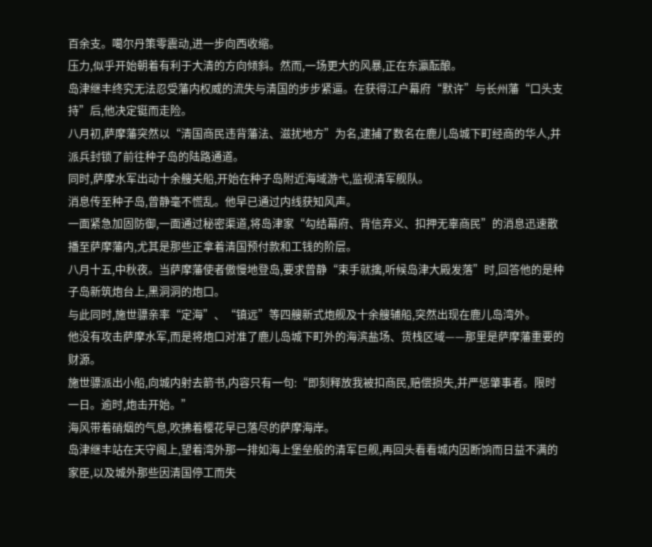百余支。噶尔丹策零震动,进一步向西收缩。
压力,似乎开始朝着有利于大清的方向倾斜。然而,一场更大的风暴,正在东瀛酝酿。
岛津继丰终究无法忍受藩内权威的流失与清国的步步紧逼。在获得江户幕府“默许”与长州藩“口头支持”后,他决定铤而走险。
八月初,萨摩藩突然以“清国商民违背藩法、滋扰地方”为名,逮捕了数名在鹿儿岛城下町经商的华人,并派兵封锁了前往种子岛的陆路通道。
同时,萨摩水军出动十余艘关船,开始在种子岛附近海域游弋,监视清军舰队。
消息传至种子岛,曾静毫不慌乱。他早已通过内线获知风声。
一面紧急加固防御,一面通过秘密渠道,将岛津家“勾结幕府、背信弃义、扣押无辜商民”的消息迅速散播至萨摩藩内,尤其是那些正拿着清国预付款和工钱的阶层。
八月十五,中秋夜。当萨摩藩使者傲慢地登岛,要求曾静“束手就擒,听候岛津大殿发落”时,回答他的是种子岛新筑炮台上,黑洞洞的炮口。
与此同时,施世骠亲率“定海”、“镇远”等四艘新式炮舰及十余艘辅船,突然出现在鹿儿岛湾外。
他没有攻击萨摩水军,而是将炮口对准了鹿儿岛城下町外的海滨盐场、货栈区域——那里是萨摩藩重要的财源。
施世骠派出小船,向城内射去箭书,内容只有一句:“即刻释放我被扣商民,赔偿损失,并严惩肇事者。限时一日。逾时,炮击开始。”
海风带着硝烟的气息,吹拂着樱花早已落尽的萨摩海岸。
岛津继丰站在天守阁上,望着湾外那一排如海上堡垒般的清军巨舰,再回头看看城内因断饷而日益不满的家臣,以及城外那些因清国停工而失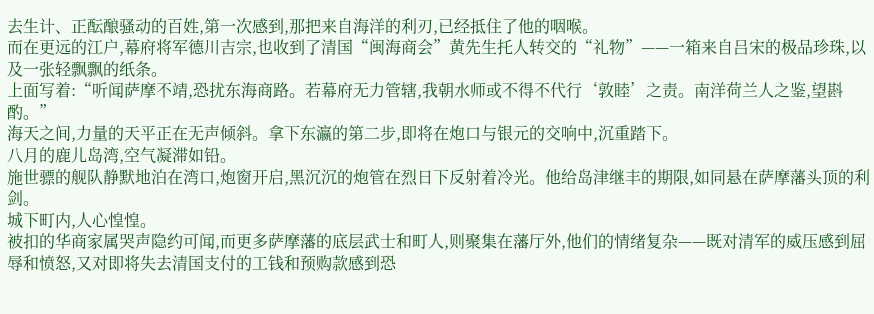去生计、正酝酿骚动的百姓,第一次感到,那把来自海洋的利刃,已经抵住了他的咽喉。
而在更远的江户,幕府将军德川吉宗,也收到了清国“闽海商会”黄先生托人转交的“礼物”——一箱来自吕宋的极品珍珠,以及一张轻飘飘的纸条。
上面写着:“听闻萨摩不靖,恐扰东海商路。若幕府无力管辖,我朝水师或不得不代行‘敦睦’之责。南洋荷兰人之鉴,望斟酌。”
海天之间,力量的天平正在无声倾斜。拿下东瀛的第二步,即将在炮口与银元的交响中,沉重踏下。
八月的鹿儿岛湾,空气凝滞如铅。
施世骠的舰队静默地泊在湾口,炮窗开启,黑沉沉的炮管在烈日下反射着冷光。他给岛津继丰的期限,如同悬在萨摩藩头顶的利剑。
城下町内,人心惶惶。
被扣的华商家属哭声隐约可闻,而更多萨摩藩的底层武士和町人,则聚集在藩厅外,他们的情绪复杂——既对清军的威压感到屈辱和愤怒,又对即将失去清国支付的工钱和预购款感到恐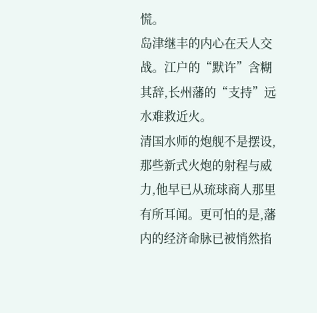慌。
岛津继丰的内心在天人交战。江户的“默许”含糊其辞,长州藩的“支持”远水难救近火。
清国水师的炮舰不是摆设,那些新式火炮的射程与威力,他早已从琉球商人那里有所耳闻。更可怕的是,藩内的经济命脉已被悄然掐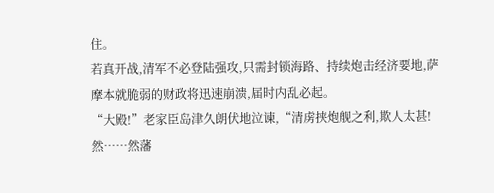住。
若真开战,清军不必登陆强攻,只需封锁海路、持续炮击经济要地,萨摩本就脆弱的财政将迅速崩溃,届时内乱必起。
“大殿!”老家臣岛津久朗伏地泣谏,“清虏挟炮舰之利,欺人太甚!然……然藩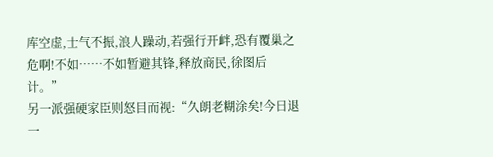库空虚,士气不振,浪人躁动,若强行开衅,恐有覆巢之危啊!不如……不如暂避其锋,释放商民,徐图后计。”
另一派强硬家臣则怒目而视:“久朗老糊涂矣!今日退一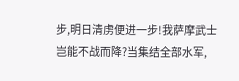步,明日清虏便进一步!我萨摩武士岂能不战而降?当集结全部水军,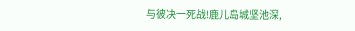与彼决一死战!鹿儿岛城坚池深,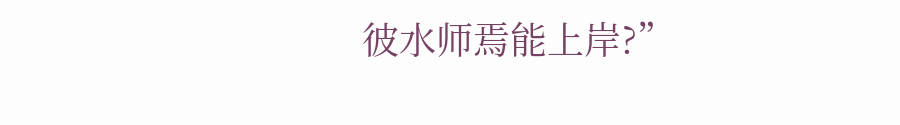彼水师焉能上岸?”